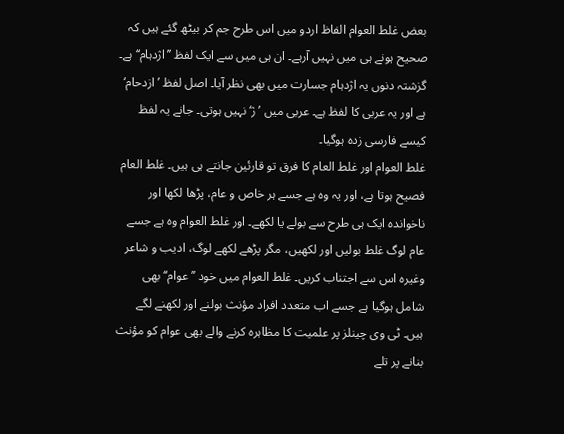بعض غلط العوام الفاظ اردو میں اس طرح جم کر بیٹھ گئے ہیں کہ صحیح ہونے ہی میں نہیں آرہے۔ ان ہی میں سے ایک لفظ ’’اژدہام‘‘ ہے۔ گزشتہ دنوں یہ اژدہام جسارت میں بھی نظر آیا۔ اصل لفظ ’ازدحام‘ ہے اور یہ عربی کا لفظ ہے۔ عربی میں ’ژ‘ نہیں ہوتی۔ جانے یہ لفظ کیسے فارسی زدہ ہوگیا۔
غلط العوام اور غلط العام کا فرق تو قارئین جانتے ہی ہیں۔ غلط العام فصیح ہوتا ہے، اور یہ وہ ہے جسے ہر خاص و عام، پڑھا لکھا اور ناخواندہ ایک ہی طرح سے بولے یا لکھے۔ اور غلط العوام وہ ہے جسے عام لوگ غلط بولیں اور لکھیں، مگر پڑھے لکھے لوگ، ادیب و شاعر وغیرہ اس سے اجتناب کریں۔ غلط العوام میں خود ’’عوام‘‘ بھی شامل ہوگیا ہے جسے اب متعدد افراد مؤنث بولنے اور لکھنے لگے ہیں۔ ٹی وی چینلز پر علمیت کا مظاہرہ کرنے والے بھی عوام کو مؤنث بنانے پر تلے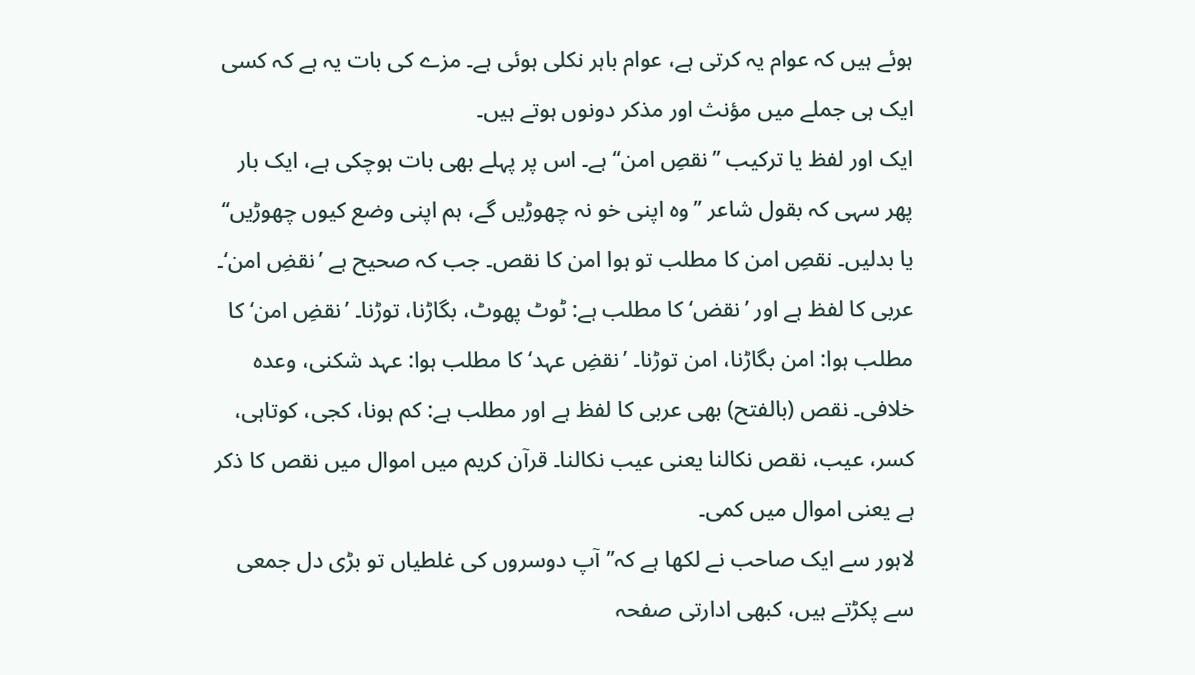ہوئے ہیں کہ عوام یہ کرتی ہے، عوام باہر نکلی ہوئی ہے۔ مزے کی بات یہ ہے کہ کسی ایک ہی جملے میں مؤنث اور مذکر دونوں ہوتے ہیں۔
ایک اور لفظ یا ترکیب ’’نقصِ امن‘‘ ہے۔ اس پر پہلے بھی بات ہوچکی ہے، ایک بار پھر سہی کہ بقول شاعر ’’وہ اپنی خو نہ چھوڑیں گے، ہم اپنی وضع کیوں چھوڑیں‘‘ یا بدلیں۔ نقصِ امن کا مطلب تو ہوا امن کا نقص۔ جب کہ صحیح ہے ’نقضِ امن‘۔ عربی کا لفظ ہے اور ’نقض‘ کا مطلب ہے: ٹوٹ پھوٹ، بگاڑنا، توڑنا۔ ’نقضِ امن‘ کا مطلب ہوا: امن بگاڑنا، امن توڑنا۔ ’نقضِ عہد‘ کا مطلب ہوا: عہد شکنی، وعدہ خلافی۔ نقص (بالفتح) بھی عربی کا لفظ ہے اور مطلب ہے: کم ہونا، کجی، کوتاہی، کسر، عیب، نقص نکالنا یعنی عیب نکالنا۔ قرآن کریم میں اموال میں نقص کا ذکر ہے یعنی اموال میں کمی۔
لاہور سے ایک صاحب نے لکھا ہے کہ’’آپ دوسروں کی غلطیاں تو بڑی دل جمعی سے پکڑتے ہیں، کبھی ادارتی صفحہ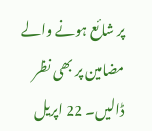پر شائع ہونے والے مضامین پر بھی نظر ڈالیں۔ 22 اپریل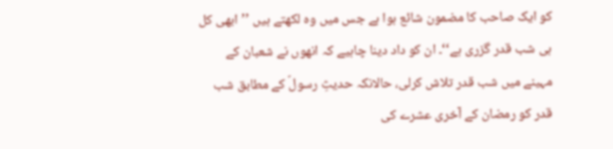کو ایک صاحب کا مضمون شائع ہوا ہے جس میں وہ لکھتے ہیں ’’ابھی کل ہی شب قدر گزری ہے‘‘۔ ان کو داد دینا چاہیے کہ انھوں نے شعبان کے مہینے میں شب قدر تلاش کرلی، حالانکہ حدیثِ رسولؐ کے مطابق شب قدر کو رمضان کے آخری عشرے کی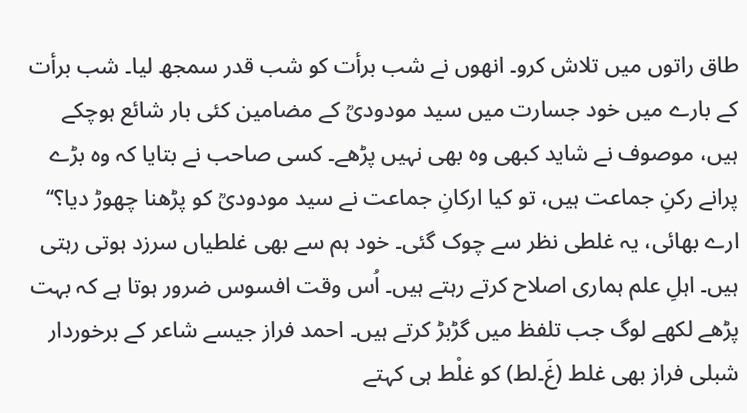طاق راتوں میں تلاش کرو۔ انھوں نے شب برأت کو شب قدر سمجھ لیا۔ شب برأت کے بارے میں خود جسارت میں سید مودودیؒ کے مضامین کئی بار شائع ہوچکے ہیں، موصوف نے شاید کبھی وہ بھی نہیں پڑھے۔ کسی صاحب نے بتایا کہ وہ بڑے پرانے رکنِ جماعت ہیں، تو کیا ارکانِ جماعت نے سید مودودیؒ کو پڑھنا چھوڑ دیا؟‘‘
ارے بھائی، یہ غلطی نظر سے چوک گئی۔ خود ہم سے بھی غلطیاں سرزد ہوتی رہتی ہیں۔ اہلِ علم ہماری اصلاح کرتے رہتے ہیں۔ اُس وقت افسوس ضرور ہوتا ہے کہ بہت پڑھے لکھے لوگ جب تلفظ میں گڑبڑ کرتے ہیں۔ احمد فراز جیسے شاعر کے برخوردار شبلی فراز بھی غلط (غَ۔لط) کو غلْط ہی کہتے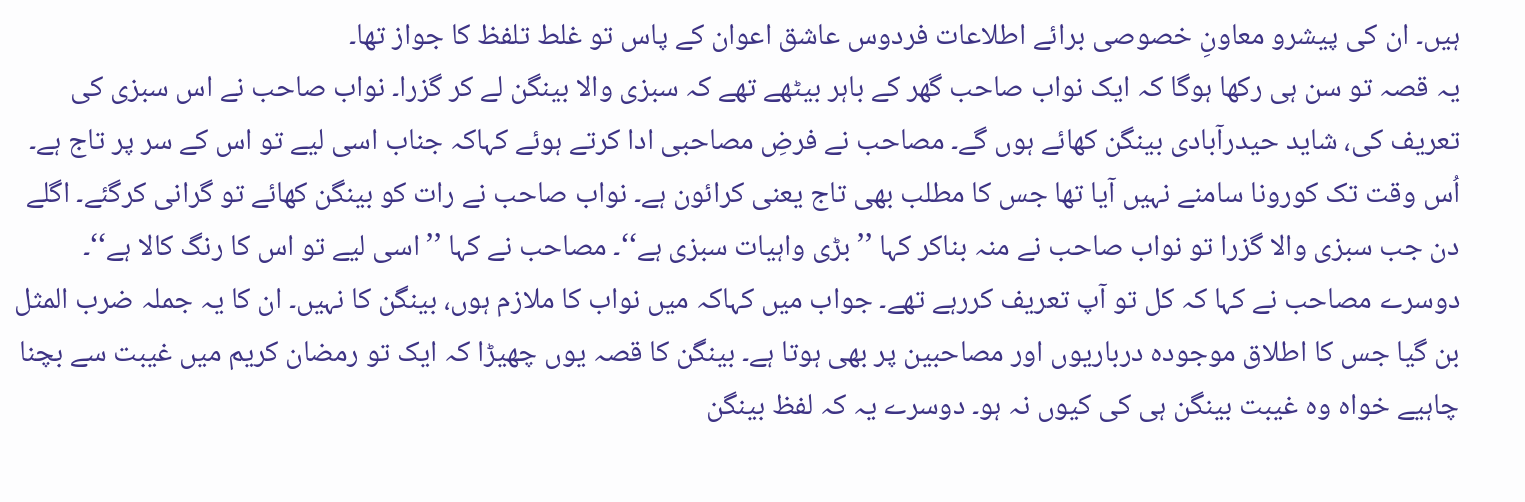ہیں۔ ان کی پیشرو معاونِ خصوصی برائے اطلاعات فردوس عاشق اعوان کے پاس تو غلط تلفظ کا جواز تھا۔
یہ قصہ تو سن ہی رکھا ہوگا کہ ایک نواب صاحب گھر کے باہر بیٹھے تھے کہ سبزی والا بینگن لے کر گزرا۔ نواب صاحب نے اس سبزی کی تعریف کی، شاید حیدرآبادی بینگن کھائے ہوں گے۔ مصاحب نے فرضِ مصاحبی ادا کرتے ہوئے کہاکہ جناب اسی لیے تو اس کے سر پر تاج ہے۔ اُس وقت تک کورونا سامنے نہیں آیا تھا جس کا مطلب بھی تاج یعنی کرائون ہے۔ نواب صاحب نے رات کو بینگن کھائے تو گرانی کرگئے۔ اگلے دن جب سبزی والا گزرا تو نواب صاحب نے منہ بناکر کہا ’’بڑی واہیات سبزی ہے‘‘۔ مصاحب نے کہا ’’اسی لیے تو اس کا رنگ کالا ہے‘‘۔ دوسرے مصاحب نے کہا کہ کل تو آپ تعریف کررہے تھے۔ جواب میں کہاکہ میں نواب کا ملازم ہوں، بینگن کا نہیں۔ ان کا یہ جملہ ضرب المثل بن گیا جس کا اطلاق موجودہ درباریوں اور مصاحبین پر بھی ہوتا ہے۔ بینگن کا قصہ یوں چھیڑا کہ ایک تو رمضان کریم میں غیبت سے بچنا چاہیے خواہ وہ غیبت بینگن ہی کی کیوں نہ ہو۔ دوسرے یہ کہ لفظ بینگن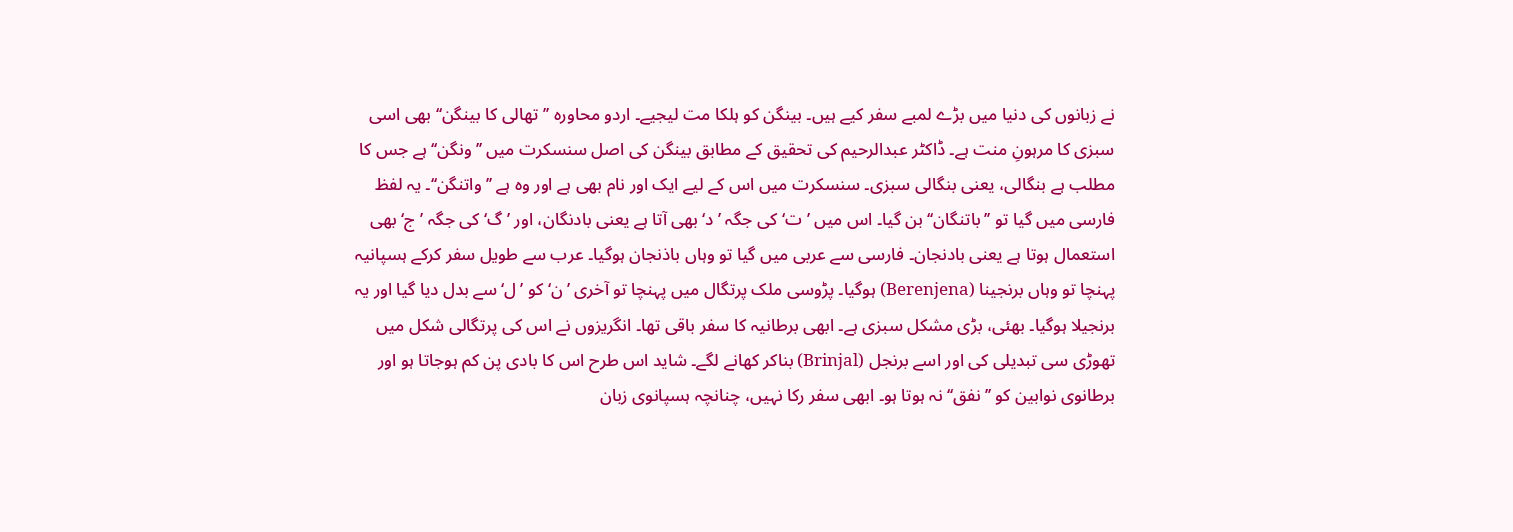نے زبانوں کی دنیا میں بڑے لمبے سفر کیے ہیں۔ بینگن کو ہلکا مت لیجیے۔ اردو محاورہ ’’تھالی کا بینگن‘‘ بھی اسی سبزی کا مرہونِ منت ہے۔ ڈاکٹر عبدالرحیم کی تحقیق کے مطابق بینگن کی اصل سنسکرت میں ’’ونگن‘‘ ہے جس کا مطلب ہے بنگالی، یعنی بنگالی سبزی۔ سنسکرت میں اس کے لیے ایک اور نام بھی ہے اور وہ ہے ’’واتنگن‘‘۔ یہ لفظ فارسی میں گیا تو ’’باتنگان‘‘ بن گیا۔ اس میں ’ت‘ کی جگہ ’د‘ بھی آتا ہے یعنی بادنگان، اور ’گ‘ کی جگہ ’ج‘ بھی استعمال ہوتا ہے یعنی بادنجان۔ فارسی سے عربی میں گیا تو وہاں باذنجان ہوگیا۔ عرب سے طویل سفر کرکے ہسپانیہ پہنچا تو وہاں برنجینا (Berenjena) ہوگیا۔ پڑوسی ملک پرتگال میں پہنچا تو آخری ’ن‘ کو ’ل‘ سے بدل دیا گیا اور یہ برنجیلا ہوگیا۔ بھئی، بڑی مشکل سبزی ہے۔ ابھی برطانیہ کا سفر باقی تھا۔ انگریزوں نے اس کی پرتگالی شکل میں تھوڑی سی تبدیلی کی اور اسے برنجل (Brinjal) بناکر کھانے لگے۔ شاید اس طرح اس کا بادی پن کم ہوجاتا ہو اور برطانوی نوابین کو ’’نفق‘‘ نہ ہوتا ہو۔ ابھی سفر رکا نہیں، چنانچہ ہسپانوی زبان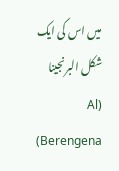میں اس کی ایک شکل البرنجینا (Al Berengena)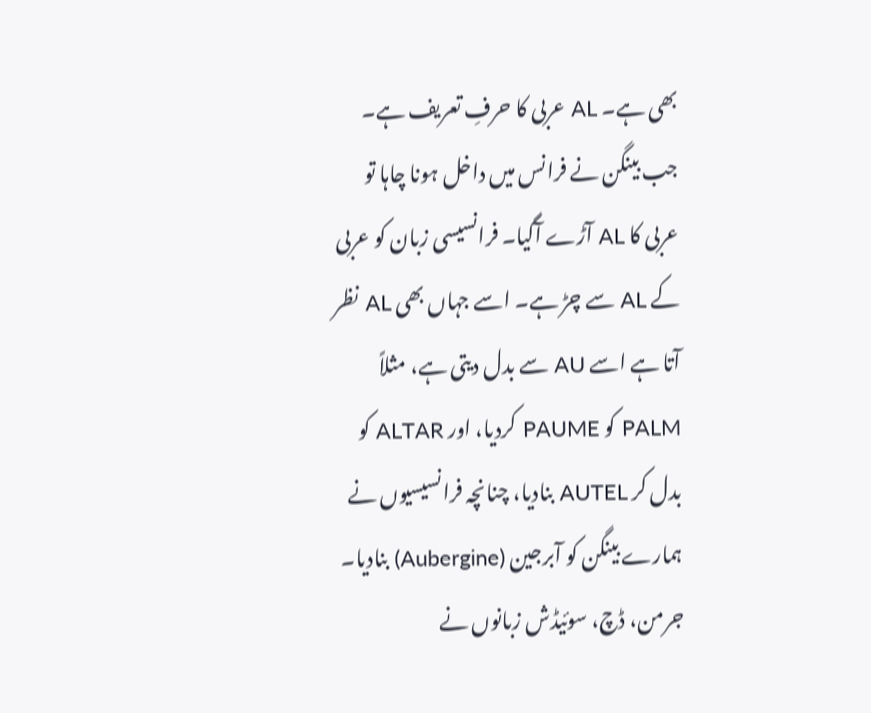بھی ہے۔ AL عربی کا حرفِ تعریف ہے۔ جب بینگن نے فرانس میں داخل ہونا چاہا تو عربی کا AL آڑے آگیا۔ فرانسیسی زبان کو عربی کے AL سے چڑ ہے۔ اسے جہاں بھی AL نظر آتا ہے اسے AU سے بدل دیتی ہے، مثلاً PALM کو PAUME کردیا، اور ALTAR کو بدل کر AUTEL بنادیا، چنانچہ فرانسیسیوں نے ہمارے بینگن کو آبرجین (Aubergine) بنادیا۔ جرمن، ڈچ، سوئیڈش زبانوں نے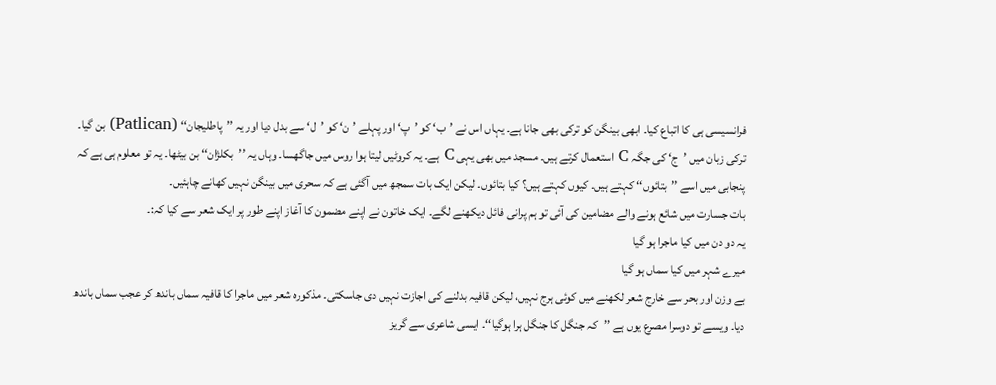فرانسیسی ہی کا اتباع کیا۔ ابھی بینگن کو ترکی بھی جانا ہے۔ یہاں اس نے ’ب‘ کو ’پ‘ اور پہلے ’ن‘ کو ’ل‘ سے بدل دیا اور یہ ’’پاطلیجان‘‘ (Patlican) بن گیا۔ ترکی زبان میں ’ج‘ کی جگہ C استعمال کرتے ہیں۔ مسجد میں بھی یہی C ہے۔ یہ کروٹیں لیتا ہوا روس میں جاگھسا۔ وہاں یہ ’’بکلژان‘‘ بن بیٹھا۔ یہ تو معلوم ہی ہے کہ پنجابی میں اسے ’’بتائوں‘‘ کہتے ہیں۔ کیوں کہتے ہیں؟ کیا بتائوں۔ لیکن ایک بات سمجھ میں آگئی ہے کہ سحری میں بینگن نہیں کھانے چاہئیں۔
بات جسارت میں شائع ہونے والے مضامین کی آئی تو ہم پرانی فائل دیکھنے لگے۔ ایک خاتون نے اپنے مضمون کا آغاز اپنے طور پر ایک شعر سے کیا کہ:۔
یہ دو دن میں کیا ماجرا ہو گیا
میرے شہر میں کیا سماں ہو گیا
بے وزن اور بحر سے خارج شعر لکھنے میں کوئی ہرج نہیں، لیکن قافیہ بدلنے کی اجازت نہیں دی جاسکتی۔ مذکورہ شعر میں ماجرا کا قافیہ سماں باندھ کر عجب سماں باندھ دیا۔ ویسے تو دوسرا مصرع یوں ہے ’’کہ جنگل کا جنگل ہرا ہوگیا‘‘۔ ایسی شاعری سے گریز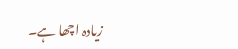زیادہ اچھا ہے۔